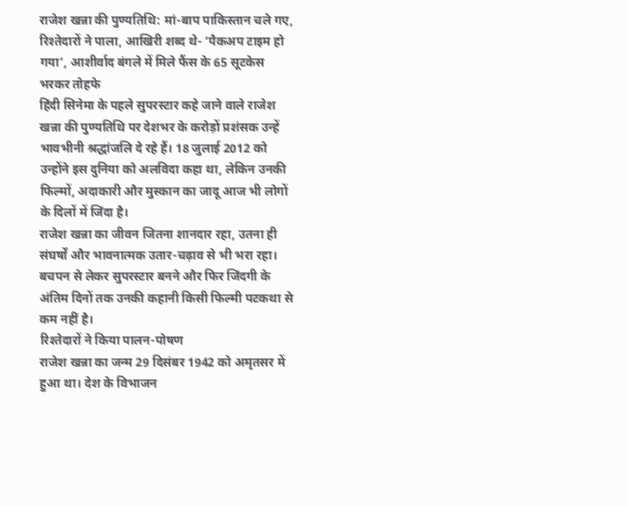राजेश खन्ना की पुण्यतिथि: मां-बाप पाकिस्तान चले गए, रिश्तेदारों ने पाला, आखिरी शब्द थे- ‘पैकअप टाइम हो गया’, आशीर्वाद बंगले में मिले फैंस के 65 सूटकेस भरकर तोहफे
हिंदी सिनेमा के पहले सुपरस्टार कहे जाने वाले राजेश खन्ना की पुण्यतिथि पर देशभर के करोड़ों प्रशंसक उन्हें भावभीनी श्रद्धांजलि दे रहे हैं। 18 जुलाई 2012 को उन्होंने इस दुनिया को अलविदा कहा था, लेकिन उनकी फिल्मों, अदाकारी और मुस्कान का जादू आज भी लोगों के दिलों में जिंदा है।
राजेश खन्ना का जीवन जितना शानदार रहा, उतना ही संघर्षों और भावनात्मक उतार-चढ़ाव से भी भरा रहा। बचपन से लेकर सुपरस्टार बनने और फिर जिंदगी के अंतिम दिनों तक उनकी कहानी किसी फिल्मी पटकथा से कम नहीं है।
रिश्तेदारों ने किया पालन-पोषण
राजेश खन्ना का जन्म 29 दिसंबर 1942 को अमृतसर में हुआ था। देश के विभाजन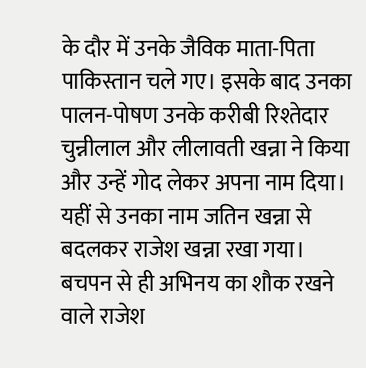के दौर में उनके जैविक माता-पिता पाकिस्तान चले गए। इसके बाद उनका पालन-पोषण उनके करीबी रिश्तेदार चुन्नीलाल और लीलावती खन्ना ने किया और उन्हें गोद लेकर अपना नाम दिया। यहीं से उनका नाम जतिन खन्ना से बदलकर राजेश खन्ना रखा गया।
बचपन से ही अभिनय का शौक रखने वाले राजेश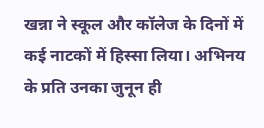खन्ना ने स्कूल और कॉलेज के दिनों में कई नाटकों में हिस्सा लिया। अभिनय के प्रति उनका जुनून ही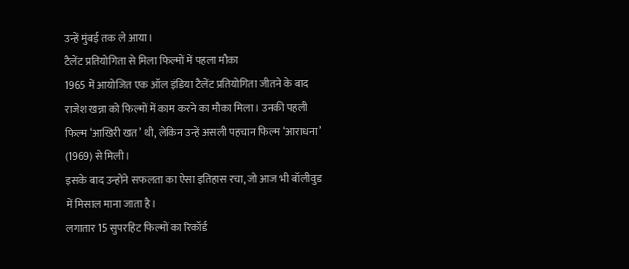उन्हें मुंबई तक ले आया।
टैलेंट प्रतियोगिता से मिला फिल्मों में पहला मौका
1965 में आयोजित एक ऑल इंडिया टैलेंट प्रतियोगिता जीतने के बाद राजेश खन्ना को फिल्मों में काम करने का मौका मिला। उनकी पहली फिल्म ‘आखिरी खत’ थी, लेकिन उन्हें असली पहचान फिल्म ‘आराधना’ (1969) से मिली।
इसके बाद उन्होंने सफलता का ऐसा इतिहास रचा, जो आज भी बॉलीवुड में मिसाल माना जाता है।
लगातार 15 सुपरहिट फिल्मों का रिकॉर्ड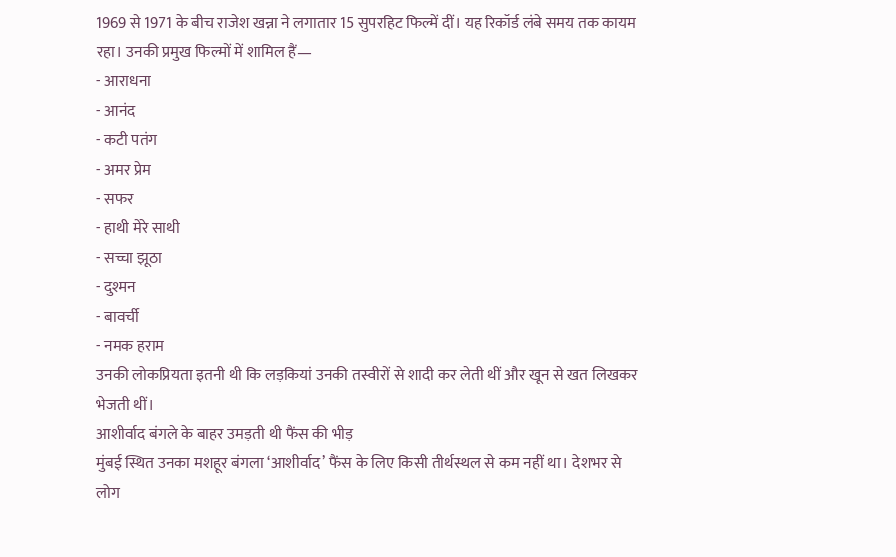1969 से 1971 के बीच राजेश खन्ना ने लगातार 15 सुपरहिट फिल्में दीं। यह रिकॉर्ड लंबे समय तक कायम रहा। उनकी प्रमुख फिल्मों में शामिल हैं—
- आराधना
- आनंद
- कटी पतंग
- अमर प्रेम
- सफर
- हाथी मेरे साथी
- सच्चा झूठा
- दुश्मन
- बावर्ची
- नमक हराम
उनकी लोकप्रियता इतनी थी कि लड़कियां उनकी तस्वीरों से शादी कर लेती थीं और खून से खत लिखकर भेजती थीं।
आशीर्वाद बंगले के बाहर उमड़ती थी फैंस की भीड़
मुंबई स्थित उनका मशहूर बंगला ‘आशीर्वाद’ फैंस के लिए किसी तीर्थस्थल से कम नहीं था। देशभर से लोग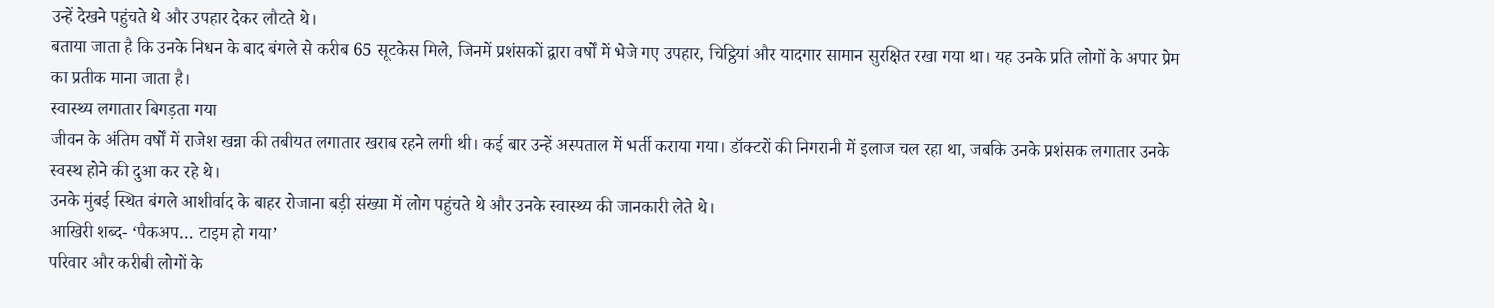उन्हें देखने पहुंचते थे और उपहार देकर लौटते थे।
बताया जाता है कि उनके निधन के बाद बंगले से करीब 65 सूटकेस मिले, जिनमें प्रशंसकों द्वारा वर्षों में भेजे गए उपहार, चिट्ठियां और यादगार सामान सुरक्षित रखा गया था। यह उनके प्रति लोगों के अपार प्रेम का प्रतीक माना जाता है।
स्वास्थ्य लगातार बिगड़ता गया
जीवन के अंतिम वर्षों में राजेश खन्ना की तबीयत लगातार खराब रहने लगी थी। कई बार उन्हें अस्पताल में भर्ती कराया गया। डॉक्टरों की निगरानी में इलाज चल रहा था, जबकि उनके प्रशंसक लगातार उनके स्वस्थ होने की दुआ कर रहे थे।
उनके मुंबई स्थित बंगले आशीर्वाद के बाहर रोजाना बड़ी संख्या में लोग पहुंचते थे और उनके स्वास्थ्य की जानकारी लेते थे।
आखिरी शब्द- ‘पैकअप… टाइम हो गया’
परिवार और करीबी लोगों के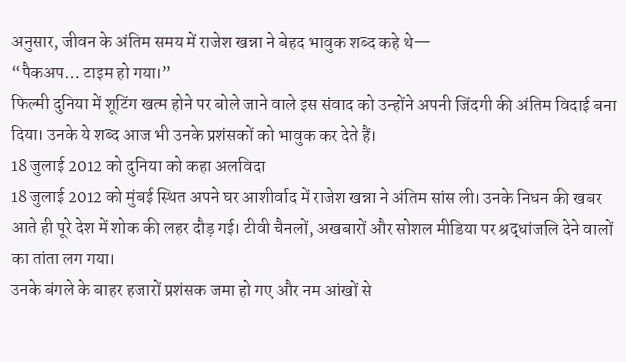अनुसार, जीवन के अंतिम समय में राजेश खन्ना ने बेहद भावुक शब्द कहे थे—
“पैकअप… टाइम हो गया।”
फिल्मी दुनिया में शूटिंग खत्म होने पर बोले जाने वाले इस संवाद को उन्होंने अपनी जिंदगी की अंतिम विदाई बना दिया। उनके ये शब्द आज भी उनके प्रशंसकों को भावुक कर देते हैं।
18 जुलाई 2012 को दुनिया को कहा अलविदा
18 जुलाई 2012 को मुंबई स्थित अपने घर आशीर्वाद में राजेश खन्ना ने अंतिम सांस ली। उनके निधन की खबर आते ही पूरे देश में शोक की लहर दौड़ गई। टीवी चैनलों, अखबारों और सोशल मीडिया पर श्रद्धांजलि देने वालों का तांता लग गया।
उनके बंगले के बाहर हजारों प्रशंसक जमा हो गए और नम आंखों से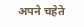अपने चहेते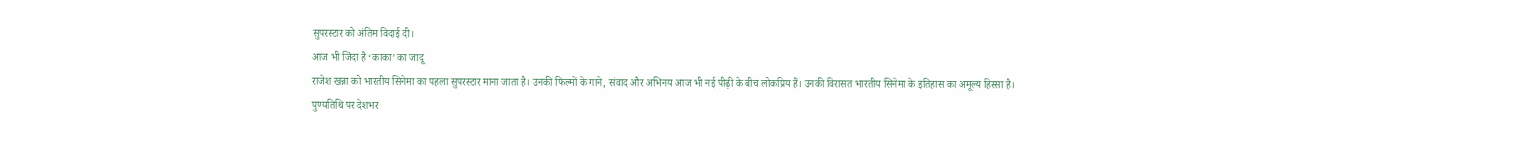सुपरस्टार को अंतिम विदाई दी।
आज भी जिंदा है ‘काका’ का जादू
राजेश खन्ना को भारतीय सिनेमा का पहला सुपरस्टार माना जाता है। उनकी फिल्मों के गाने, संवाद और अभिनय आज भी नई पीढ़ी के बीच लोकप्रिय हैं। उनकी विरासत भारतीय सिनेमा के इतिहास का अमूल्य हिस्सा है।
पुण्यतिथि पर देशभर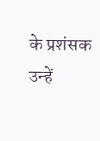के प्रशंसक उन्हें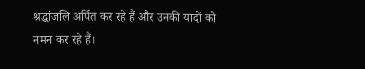श्रद्धांजलि अर्पित कर रहे हैं और उनकी यादों को नमन कर रहे हैं।